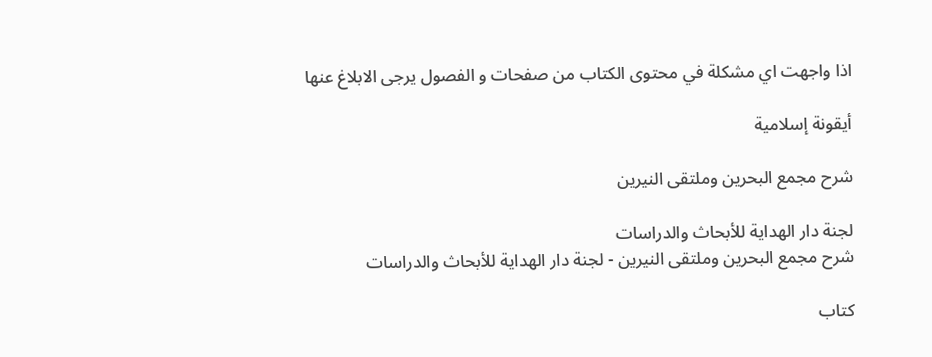اذا واجهت اي مشكلة في محتوى الكتاب من صفحات و الفصول يرجى الابلاغ عنها

أيقونة إسلامية

شرح مجمع البحرين وملتقى النيرين

لجنة دار الهداية للأبحاث والدراسات
شرح مجمع البحرين وملتقى النيرين - لجنة دار الهداية للأبحاث والدراسات

كتاب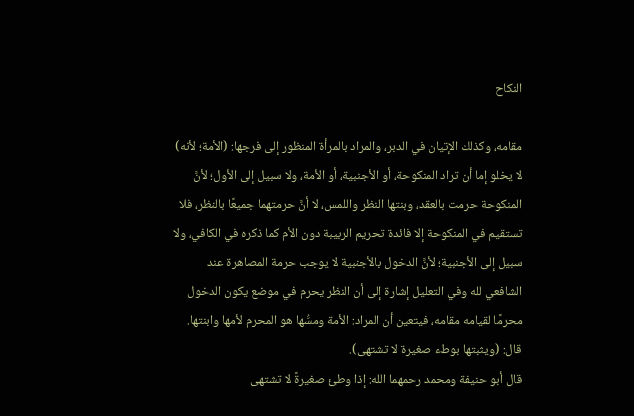النكاح

مقامه، وكذلك الإتيان في الدبر، والمراد بالمرأة المنظور إلى فرجها: (الأمة؛ لأنه) لا يخلو إما أن تراد المنكوحة، أو الأجنبية، أو الأمة، ولا سبيل إلى الأول؛ لأنَّ المنكوحة حرمت بالعقد، وبنتها النظر واللمس، لا أنَّ حرمتهما جميعًا بالنظر، فلا تستقيم في المنكوحة إلا فائدة تحريم الربيبة دون الأم كما ذكره في الكافي، ولا سبيل إلى الأجنبية؛ لأنَّ الدخول بالأجنبية لا يوجب حرمة المصاهرة عند الشافعي لله وفي التعليل إشارة إلى أن النظر يحرم في موضع يكون الدخول محرمًا لقيامه مقامه، فيتعين أن المراد: الأمة ومسُّها هو المحرم لأمها وابنتها.
قال: (ويثبتها بوطء صغيرة لا تشتهى).
قال أبو حنيفة ومحمد رحمهما الله: إذا وطئ صغيرةً لا تشتهى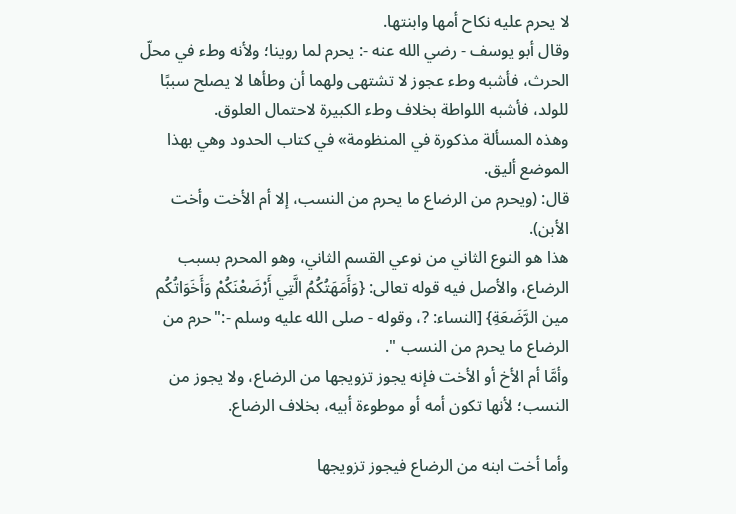لا يحرم عليه نكاح أمها وابنتها.
وقال أبو يوسف - رضي الله عنه -: يحرم لما روينا؛ ولأنه وطء في محلّ الحرث، فأشبه وطء عجوز لا تشتهى ولهما أن وطأها لا يصلح سببًا للولد، فأشبه اللواطة بخلاف وطء الكبيرة لاحتمال العلوق.
وهذه المسألة مذكورة في المنظومة» في كتاب الحدود وهي بهذا الموضع أليق.
قال: (ويحرم من الرضاع ما يحرم من النسب، إلا أم الأخت وأخت الأبن).
هذا هو النوع الثاني من نوعي القسم الثاني، وهو المحرم بسبب الرضاع، والأصل فيه قوله تعالى: {وَأَمَهَتُكُمُ الَّتِي أَرْضَعْنَكُمْ وَأَخَوَاتُكُم مين الرَّضَعَةِ} [النساء: ?، وقوله - صلى الله عليه وسلم -:"حرم من الرضاع ما يحرم من النسب ".
وأمَّا أم الأخ أو الأخت فإنه يجوز تزويجها من الرضاع، ولا يجوز من النسب؛ لأنها تكون أمه أو موطوءة أبيه، بخلاف الرضاع.

وأما أخت ابنه من الرضاع فيجوز تزويجها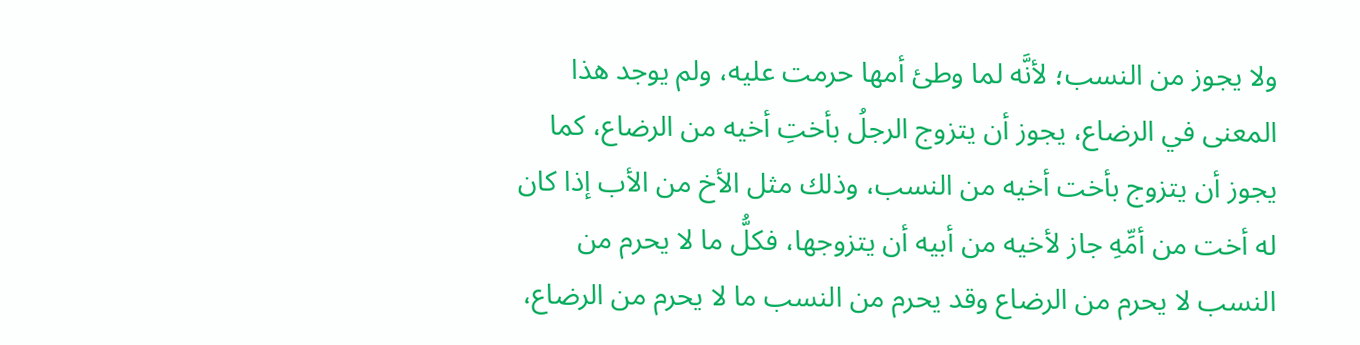ولا يجوز من النسب؛ لأنَّه لما وطئ أمها حرمت عليه، ولم يوجد هذا المعنى في الرضاع، يجوز أن يتزوج الرجلُ بأختِ أخيه من الرضاع، كما يجوز أن يتزوج بأخت أخيه من النسب، وذلك مثل الأخ من الأب إذا كان له أخت من أمِّهِ جاز لأخيه من أبيه أن يتزوجها، فكلُّ ما لا يحرم من النسب لا يحرم من الرضاع وقد يحرم من النسب ما لا يحرم من الرضاع،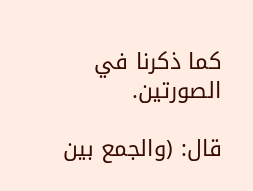كما ذكرنا في الصورتين.

قال: (والجمع بين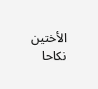الأختين نكاحا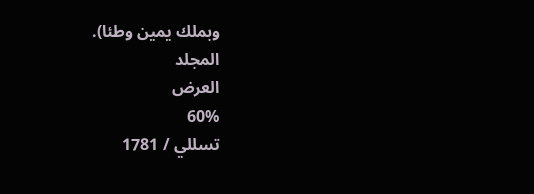وبملك يمين وطئا).
المجلد
العرض
60%
تسللي / 1781